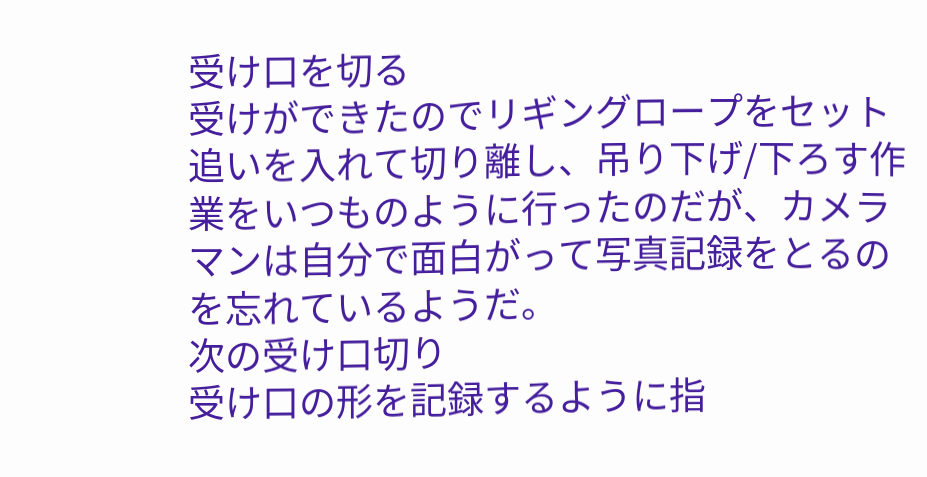受け口を切る
受けができたのでリギングロープをセット
追いを入れて切り離し、吊り下げ/下ろす作業をいつものように行ったのだが、カメラマンは自分で面白がって写真記録をとるのを忘れているようだ。
次の受け口切り
受け口の形を記録するように指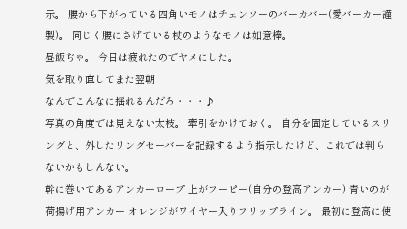示。 腰から下がっている四角いモノはチェンソーのバーカバー(愛バーカー謹製)。 同じく腰にさげている杖のようなモノは如意棒。
昼飯ぢゃ。 今日は疲れたのでヤメにした。
気を取り直してまた翌朝
なんでこんなに揺れるんだろ・・・♪
写真の角度では見えない太枝。 牽引をかけておく。 自分を固定しているスリングと、外したリングセーバーを記録するよう指示したけど、これでは判らないかもしんない。
幹に巻いてあるアンカーロープ 上がフーピー(自分の登高アンカー) 青いのが荷揚げ用アンカー オレンジがワイヤー入りフリップライン。 最初に登高に使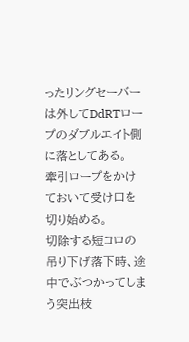ったリングセーバーは外してDdRTロープのダブルエイト側に落としてある。
牽引ロープをかけておいて受け口を切り始める。
切除する短コロの吊り下げ落下時、途中でぶつかってしまう突出枝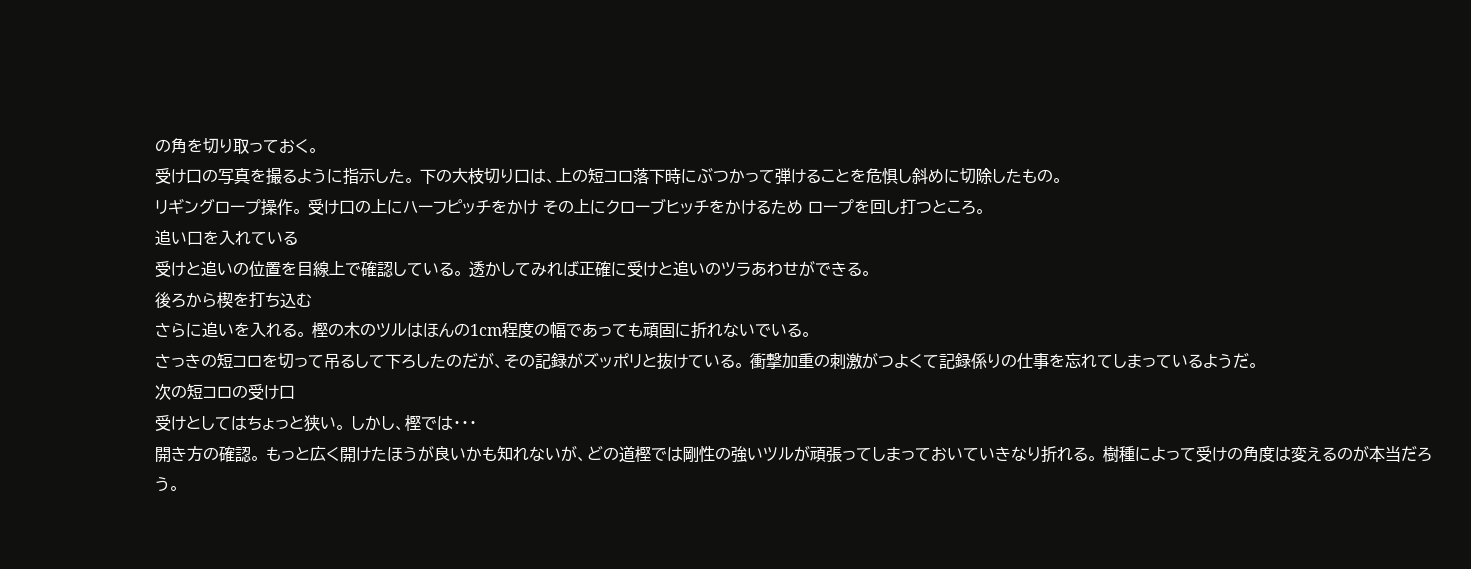の角を切り取っておく。
受け口の写真を撮るように指示した。 下の大枝切り口は、上の短コロ落下時にぶつかって弾けることを危惧し斜めに切除したもの。
リギングロープ操作。 受け口の上にハーフピッチをかけ その上にクローブヒッチをかけるため ロープを回し打つところ。
追い口を入れている
受けと追いの位置を目線上で確認している。 透かしてみれば正確に受けと追いのツラあわせができる。
後ろから楔を打ち込む
さらに追いを入れる。 樫の木のツルはほんの1cm程度の幅であっても頑固に折れないでいる。
さっきの短コロを切って吊るして下ろしたのだが、その記録がズッポリと抜けている。 衝撃加重の刺激がつよくて記録係りの仕事を忘れてしまっているようだ。
次の短コロの受け口
受けとしてはちょっと狭い。 しかし、樫では・・・
開き方の確認。 もっと広く開けたほうが良いかも知れないが、どの道樫では剛性の強いツルが頑張ってしまっておいていきなり折れる。 樹種によって受けの角度は変えるのが本当だろう。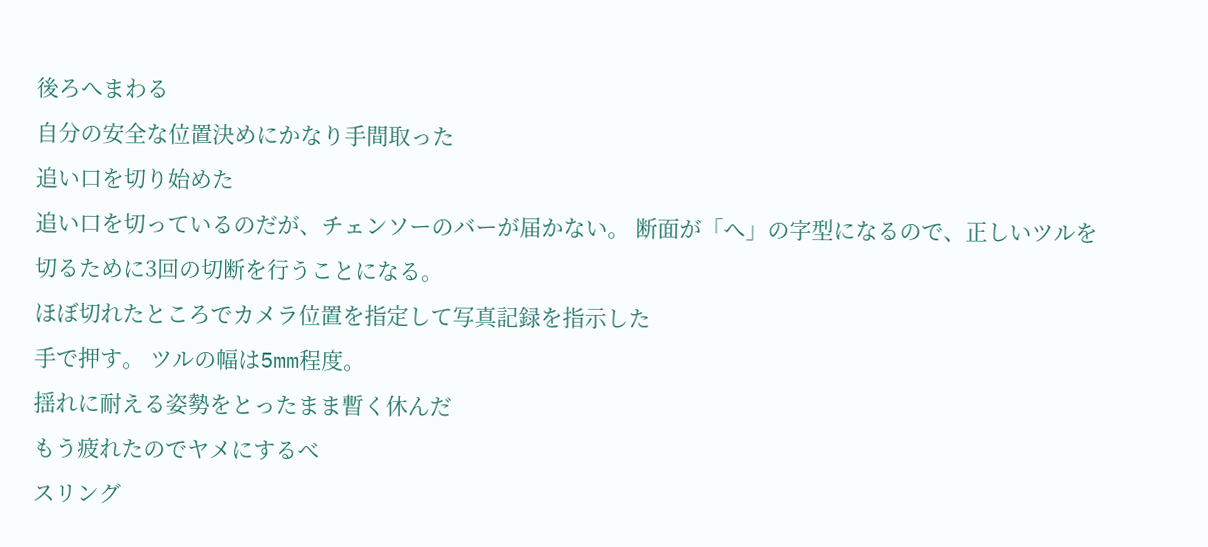後ろへまわる
自分の安全な位置決めにかなり手間取った
追い口を切り始めた
追い口を切っているのだが、チェンソーのバーが届かない。 断面が「へ」の字型になるので、正しいツルを切るために3回の切断を行うことになる。
ほぼ切れたところでカメラ位置を指定して写真記録を指示した
手で押す。 ツルの幅は5mm程度。
揺れに耐える姿勢をとったまま暫く休んだ
もう疲れたのでヤメにするべ
スリング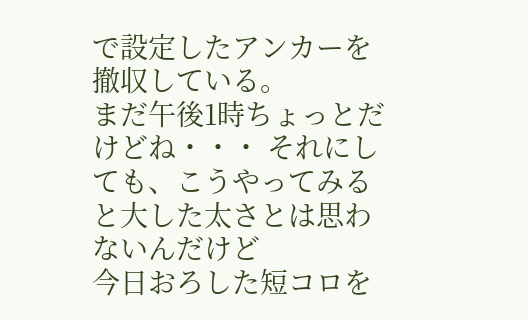で設定したアンカーを撤収している。
まだ午後1時ちょっとだけどね・・・ それにしても、こうやってみると大した太さとは思わないんだけど
今日おろした短コロを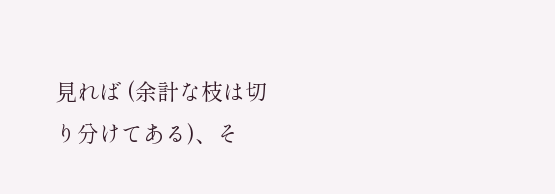見れば (余計な枝は切り分けてある)、そ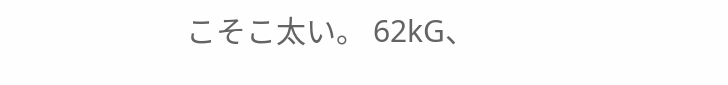こそこ太い。 62kG、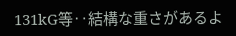131kG等‥結構な重さがあるよ